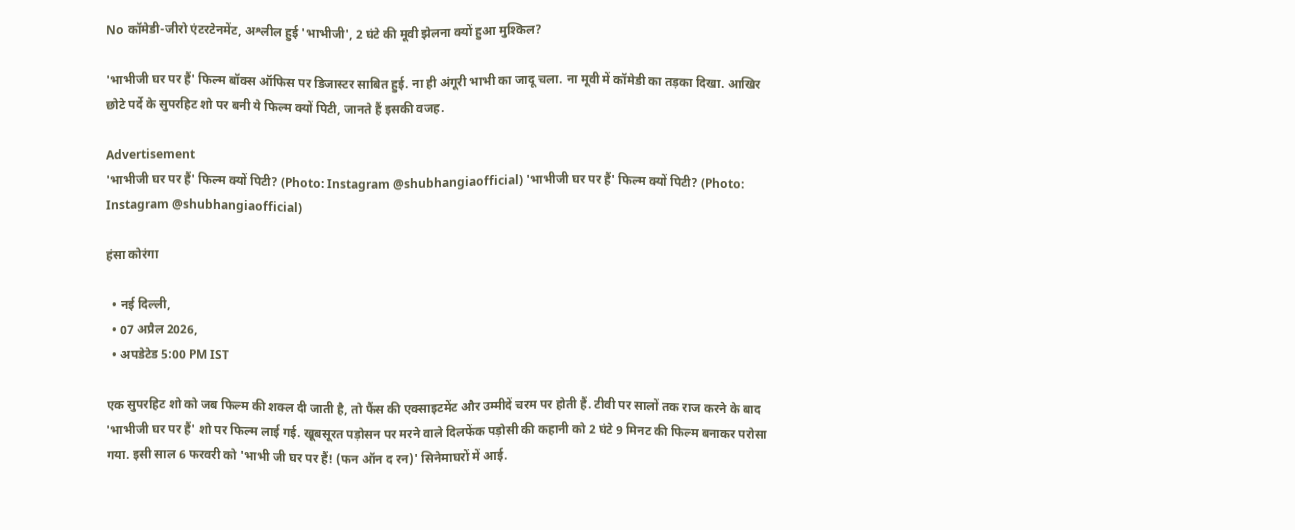No कॉमेडी-जीरो एंटरटेनमेंट, अश्लील हुई 'भाभीजी', 2 घंटे की मूवी झेलना क्यों हुआ मुश्किल?

'भाभीजी घर पर हैं' फिल्म बॉक्स ऑफिस पर डिजास्टर साबित हुई. ना ही अंगूरी भाभी का जादू चला. ना मूवी में कॉमेडी का तड़का दिखा. आखिर छोटे पर्दे के सुपरहिट शो पर बनी ये फिल्म क्यों पिटी, जानते हैं इसकी वजह.

Advertisement
'भाभीजी घर पर हैं' फिल्म क्यों पिटी? (Photo: Instagram @shubhangiaofficial) 'भाभीजी घर पर हैं' फिल्म क्यों पिटी? (Photo: Instagram @shubhangiaofficial)

हंसा कोरंगा

  • नई दिल्ली,
  • 07 अप्रैल 2026,
  • अपडेटेड 5:00 PM IST

एक सुपरहिट शो को जब फिल्म की शक्ल दी जाती है, तो फैंस की एक्साइटमेंट और उम्मीदें चरम पर होती हैं. टीवी पर सालों तक राज करने के बाद 'भाभीजी घर पर हैं' शो पर फिल्म लाई गई. खूबसूरत पड़ोसन पर मरने वाले दिलफेंक पड़ोसी की कहानी को 2 घंटे 9 मिनट की फिल्म बनाकर परोसा गया. इसी साल 6 फरवरी को 'भाभी जी घर पर हैं! (फन ऑन द रन)' सिनेमाघरों में आई.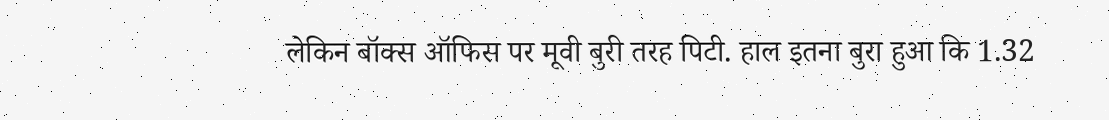लेकिन बॉक्स ऑफिस पर मूवी बुरी तरह पिटी. हाल इतना बुरा हुआ कि 1.32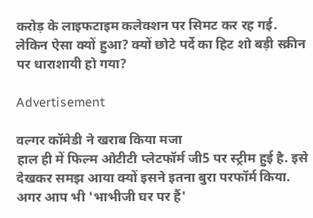करोड़ के लाइफटाइम कलेक्शन पर सिमट कर रह गई. लेकिन ऐसा क्यों हुआ? क्यों छोटे पर्दे का हिट शो बड़ी स्क्रीन पर धाराशायी हो गया?

Advertisement

वल्गर कॉमेडी ने खराब किया मजा
हाल ही में फिल्म ओटीटी प्लेटफॉर्म जी5 पर स्ट्रीम हुई है. इसे देखकर समझ आया क्यों इसने इतना बुरा परफॉर्म किया. अगर आप भी 'भाभीजी घर पर हैं'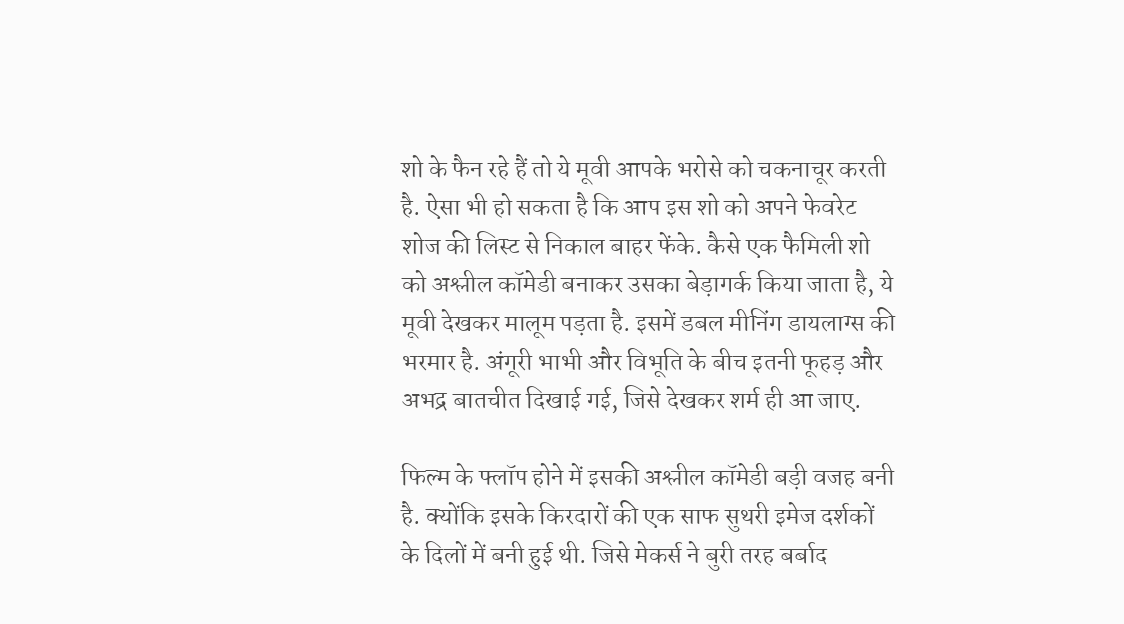शो के फैन रहे हैं तो ये मूवी आपके भरोसे को चकनाचूर करती है. ऐसा भी हो सकता है कि आप इस शो को अपने फेवरेट शोज की लिस्ट से निकाल बाहर फेंके. कैसे एक फैमिली शो को अश्लील कॉमेडी बनाकर उसका बेड़ागर्क किया जाता है, ये मूवी देखकर मालूम पड़ता है. इसमें डबल मीनिंग डायलाग्स की भरमार है. अंगूरी भाभी और विभूति के बीच इतनी फूहड़ और अभद्र बातचीत दिखाई गई, जिसे देखकर शर्म ही आ जाए.

फिल्म के फ्लॉप होने में इसकी अश्लील कॉमेडी बड़ी वजह बनी है. क्योंकि इसके किरदारों की एक साफ सुथरी इमेज दर्शकों के दिलों में बनी हुई थी. जिसे मेकर्स ने बुरी तरह बर्बाद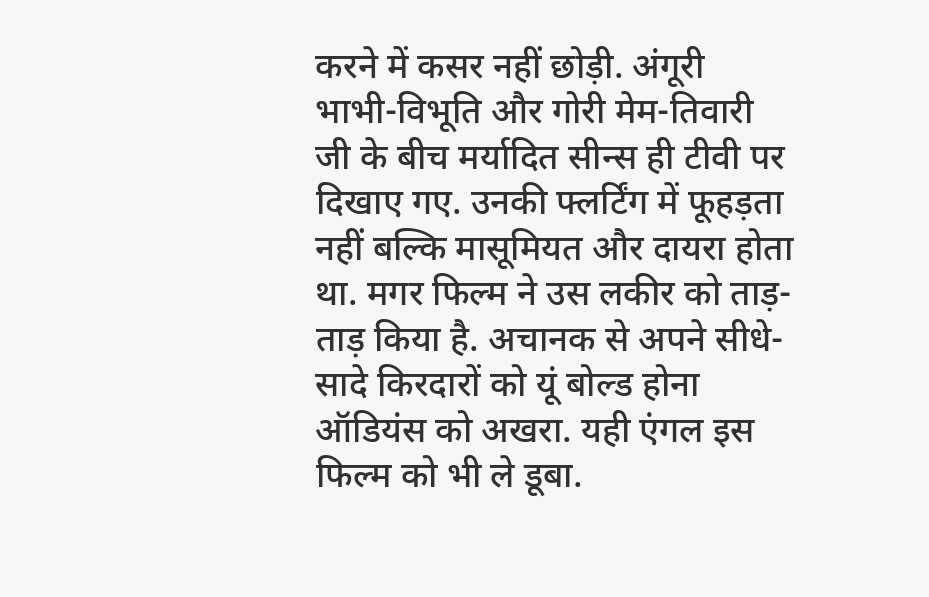करने में कसर नहीं छोड़ी. अंगूरी भाभी-विभूति और गोरी मेम-तिवारी जी के बीच मर्यादित सीन्स ही टीवी पर दिखाए गए. उनकी फ्लर्टिंग में फूहड़ता नहीं बल्कि मासूमियत और दायरा होता था. मगर फिल्म ने उस लकीर को ताड़-ताड़ किया है. अचानक से अपने सीधे-सादे किरदारों को यूं बोल्ड होना ऑडियंस को अखरा. यही एंगल इस फिल्म को भी ले डूबा.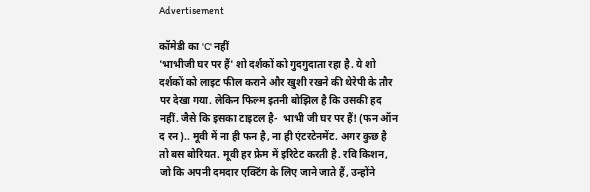Advertisement

कॉमेडी का 'C' नहीं
'भाभीजी घर पर हैं' शो दर्शकों को गुदगुदाता रहा है. ये शो दर्शकों को लाइट फील कराने और खुशी रखने की थेरेपी के तौर पर देखा गया. लेकिन फिल्म इतनी बोझिल है कि उसकी हद नहीं. जैसे कि इसका टाइटल है-  भाभी जी घर पर हैं! (फन ऑन द रन).. मूवी में ना ही फन है, ना ही एंटरटेनमेंट. अगर कुछ है तो बस बोरियत. मूवी हर फ्रेम में इरिटेट करती है. रवि किशन, जो कि अपनी दमदार एक्टिंग के लिए जाने जाते हैं, उन्होंने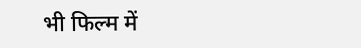भी फिल्म में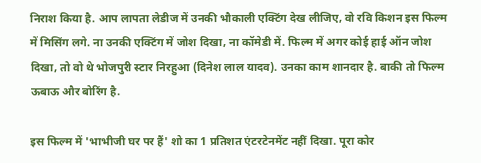निराश किया है. आप लापता लेडीज में उनकी भौकाली एक्टिंग देख लीजिए, वो रवि किशन इस फिल्म में मिसिंग लगे. ना उनकी एक्टिंग में जोश दिखा, ना कॉमेडी में. फिल्म में अगर कोई हाई ऑन जोश दिखा, तो वो थे भोजपुरी स्टार निरहुआ (दिनेश लाल यादव). उनका काम शानदार है. बाकी तो फिल्म ऊबाऊ और बोरिंग है.

इस फिल्म में 'भाभीजी घर पर हैं' शो का 1 प्रतिशत एंटरटेनमेंट नहीं दिखा. पूरा कोर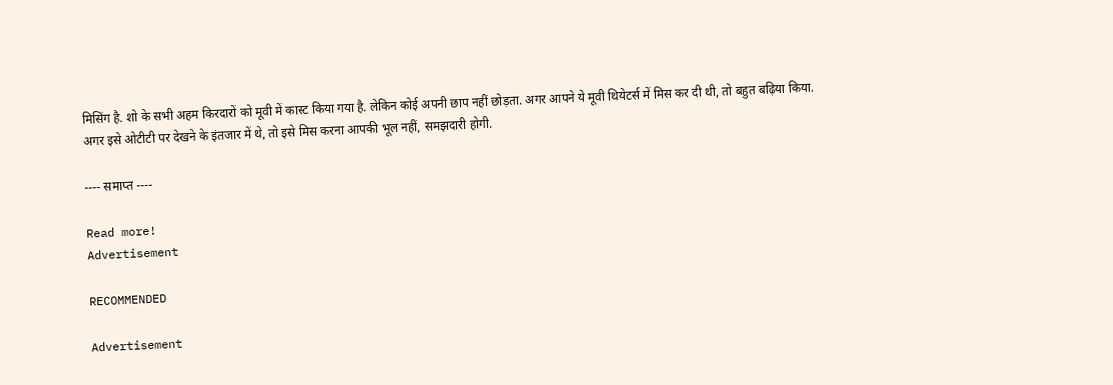मिसिंग है. शो के सभी अहम किरदारों को मूवी में कास्ट किया गया है. लेकिन कोई अपनी छाप नहीं छोड़ता. अगर आपने ये मूवी थियेटर्स में मिस कर दी थी, तो बहुत बढ़िया किया. अगर इसे ओटीटी पर देखने के इंतजार में थे, तो इसे मिस करना आपकी भूल नहीं, समझदारी होगी.

---- समाप्त ----

Read more!
Advertisement

RECOMMENDED

Advertisement